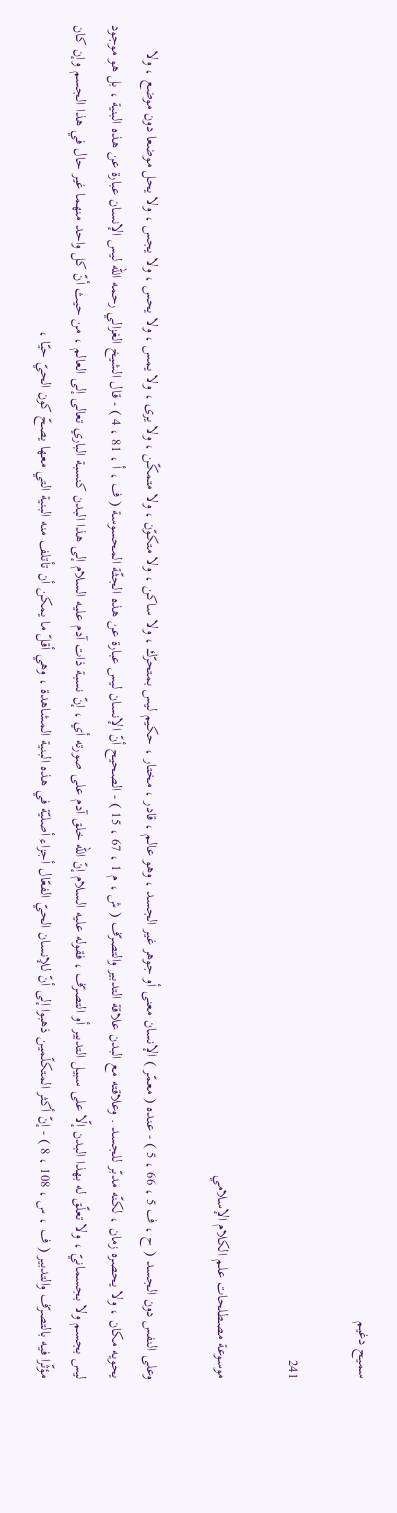سميح دغيم

241

موسوعة مصطلحات علم الكلام الإسلامي

وعلى النفس دون الجسد ( ح ، ف 5 ، 66 ، 5 ) - عنده ( معمّر ) الإنسان معنى أو جوهر غير الجسد ، وهو عالم ، قادر ، مختار ، حكيم ليس بمتحرّك ، ولا ساكن ، ولا متكوّن ، ولا متمكّن ، ولا يرى ، ولا يمس ، ولا يحس ، ولا يجس ، ولا يحل موضعا دون موضع ، ولا يحويه مكان ، ولا يحصره زمان ، لكنّه مدبّر للجسد . وعلاقته مع البدن علاقة التدبير والتصرّف ( ش ، م 1 ، 67 ، 15 ) - الصحيح أنّ الإنسان ليس عبارة عن هذه الجثّة المحسوسة ( ف ، أ ، 81 ، 4 ) - قال الشيخ الغزالي رحمه اللّه ليس الإنسان عبارة عن هذه البنية ، بل هو موجود ليس بجسم ولا بجسمانيّ ، ولا تعلّق له بهذا البدن إلّا على سبيل التدبير أو التصرّف ، فقوله عليه السلام إنّ اللّه خلق آدم على صورته أي ، إنّ نسبة ذات آدم عليه السلام إلى هذا البدن كنسبة الباري تعالى إلى العالم ، من حيث أنّ كل واحد منهما غير حال في هذا الجسم وإن كان مؤثّرا فيه بالتصرّف والتدبير ( ف ، س ، 108 ، 8 ) - إنّ أكثر المتكلّمين ذهبوا إلى أنّ للإنسان الحيّ الفعّال أجزاء أصليّة في هذه البنية المشاهدة ، وهي أقلّ ما يمكن أن تأتلف منه البنية التي معها يصحّ كون الحيّ حيّا ،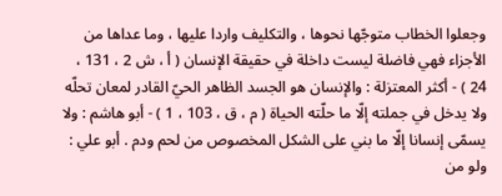وجعلوا الخطاب متوجّها نحوها ، والتكليف واردا عليها ، وما عداها من الأجزاء فهي فاضلة ليست داخلة في حقيقة الإنسان ( أ ، ش 2 ، 131 ، 24 ) - أكثر المعتزلة : والإنسان هو الجسد الظاهر الحيّ القادر لمعان تحلّه ولا يدخل في جملته إلّا ما حلّته الحياة ( م ، ق ، 103 ، 1 ) - أبو هاشم : ولا يسمّى إنسانا إلّا ما بني على الشكل المخصوص من لحم ودم . أبو علي : ولو من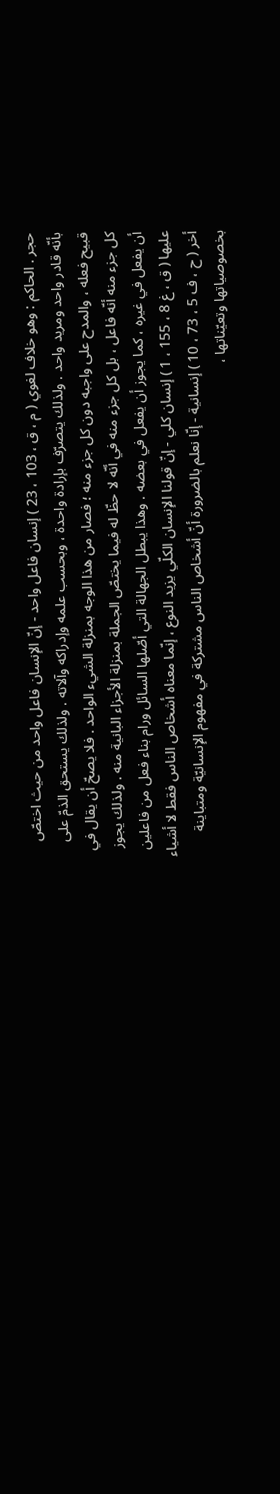حجر . الحاكم : وهو خلاف لغوي ( م ، ق ، 103 ، 23 ) إنسان فاعل واحد - إنّ الإنسان فاعل واحد من حيث اختصّ بأنّه قادر واحد ومريد واحد . ولذلك يتصرّف بإرادة واحدة ، وبحسب علمه وإدراكه وآلاته . ولذلك يستحق الذمّ على قبيح فعله ، والمدح على واجبه دون كل جزء منه ؛ فصار من هذا الوجه بمنزلة الشيء الواحد . فلا يصحّ أن يقال في كل جزء منه أنّه فاعل ، بل كل جزء منه في أنّه لا حظّ له فيما يختصّ الجملة بمنزلة الأجزاء البانية منه . ولذلك يجوز أن يفعل في غيره ، كما يجوز أن يفعل في بعضه . وهذا يبطل الجهالة التي أصّلها السائل ورام بناء فعل من فاعلين عليها ( ق ، غ 8 ، 155 ، 1 ) إنسان كلي - إنّ قولنا الإنسان الكلّي يزيد النوع ، إنّما معناه أشخاص الناس فقط لا أشياء أخر ( ح ، ف 5 ، 73 ، 10 ) إنسانية - إنّا نعلم بالضرورة أنّ أشخاص الناس مشتركة في مفهوم الإنسانيّة ومتباينة بخصوصياتها وتعيّناتها ،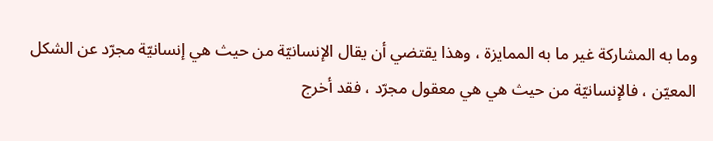وما به المشاركة غير ما به الممايزة ، وهذا يقتضي أن يقال الإنسانيّة من حيث هي إنسانيّة مجرّد عن الشكل المعيّن ، فالإنسانيّة من حيث هي هي معقول مجرّد ، فقد أخرج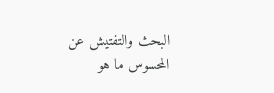البحث والتفتيش عن المحسوس ما هو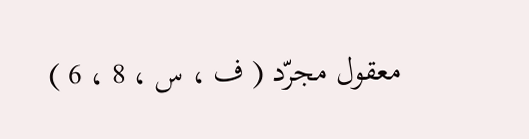معقول مجرّد ( ف ، س ، 8 ، 6 )